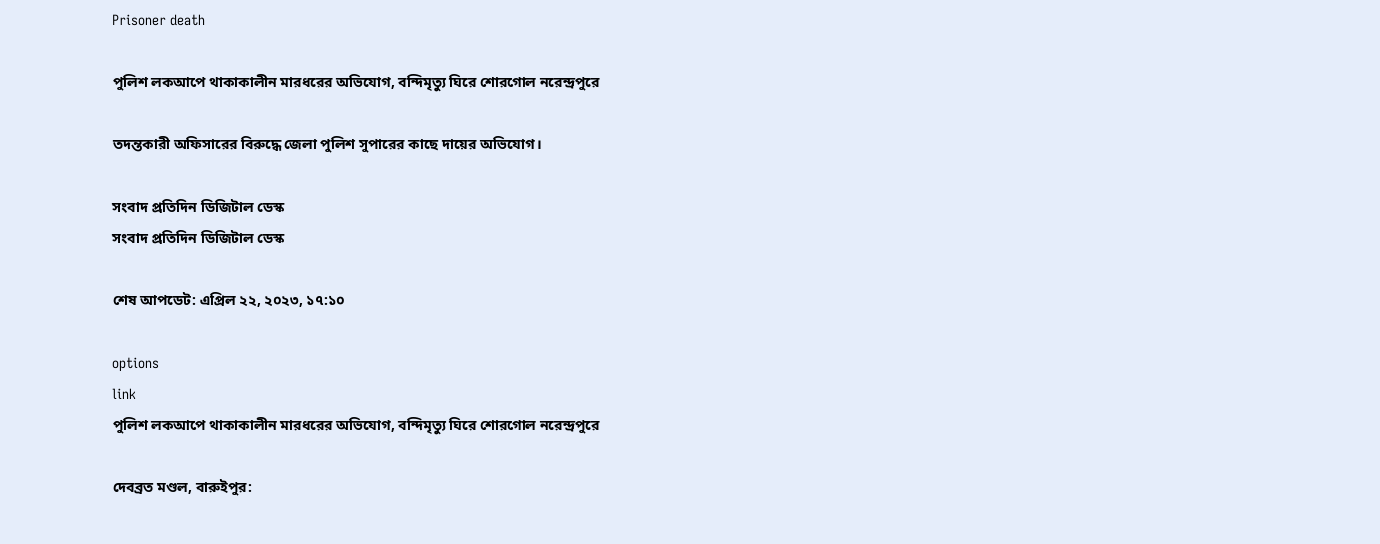Prisoner death

পুলিশ লকআপে থাকাকালীন মারধরের অভিযোগ, বন্দিমৃত্যু ঘিরে শোরগোল নরেন্দ্রপুরে

তদন্তকারী অফিসারের বিরুদ্ধে জেলা পুলিশ সুপারের কাছে দায়ের অভিযোগ।

সংবাদ প্রতিদিন ডিজিটাল ডেস্ক
সংবাদ প্রতিদিন ডিজিটাল ডেস্ক

শেষ আপডেট: এপ্রিল ২২, ২০২৩, ১৭:১০

options
link
পুলিশ লকআপে থাকাকালীন মারধরের অভিযোগ, বন্দিমৃত্যু ঘিরে শোরগোল নরেন্দ্রপুরে

দেবব্রত মণ্ডল, বারুইপুর: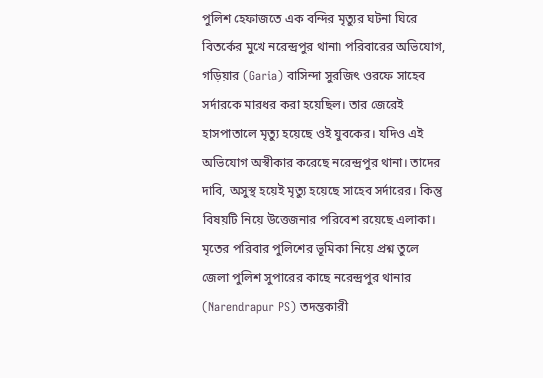পুলিশ হেফাজতে এক বন্দির মৃত্যুর ঘটনা ঘিরে বিতর্কের মুখে নরেন্দ্রপুর থানা৷ পরিবারের অভিযোগ, গড়িয়ার (Garia) বাসিন্দা সুরজিৎ ওরফে সাহেব সর্দারকে মারধর করা হয়েছিল। তার জেরেই হাসপাতালে মৃত্যু হয়েছে ওই যুবকের। যদিও এই অভিযোগ অস্বীকার করেছে নরেন্দ্রপুর থানা। তাদের দাবি, অসুস্থ হয়েই মৃত্যু হয়েছে সাহেব সর্দারের। কিন্তু বিষয়টি নিয়ে উত্তেজনার পরিবেশ রয়েছে এলাকা। মৃতের পরিবার পুলিশের ভূমিকা নিয়ে প্রশ্ন তুলে জেলা পুলিশ সুপারের কাছে নরেন্দ্রপুর থানার (Narendrapur PS) তদন্তকারী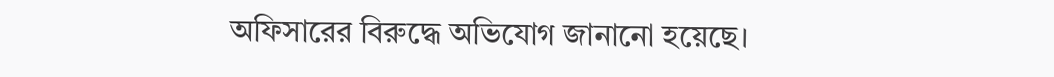অফিসারের বিরুদ্ধে অভিযোগ জানানো হয়েছে।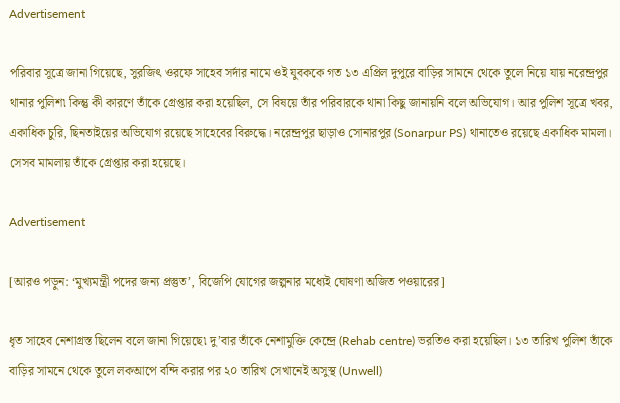Advertisement

পরিবার সূত্রে জানা গিয়েছে, সুরজিৎ ওরফে সাহেব সর্দার নামে ওই যুবককে গত ১৩ এপ্রিল দুপুরে বাড়ির সামনে থেকে তুলে নিয়ে যায় নরেন্দ্রপুর থানার পুলিশ৷ কিন্তু কী কারণে তাঁকে গ্রেপ্তার করা হয়েছিল, সে বিষয়ে তাঁর পরিবারকে থানা কিছু জানায়নি বলে অভিযোগ। আর পুলিশ সূত্রে খবর, একাধিক চুরি, ছিনতাইয়ের অভিযোগ রয়েছে সাহেবের বিরুদ্ধে। নরেন্দ্রপুর ছাড়াও সোনারপুর (Sonarpur PS) থানাতেও রয়েছে একাধিক মামলা। সেসব মামলায় তাঁকে গ্রেপ্তার করা হয়েছে।

Advertisement

[আরও পড়ুন: ‘মুখ্যমন্ত্রী পদের জন্য প্রস্তুত’, বিজেপি যোগের জল্পনার মধ্যেই ঘোষণা অজিত পওয়ারের]

ধৃত সাহেব নেশাগ্রস্ত ছিলেন বলে জানা গিয়েছে৷ দু’বার তাঁকে নেশামুক্তি কেন্দ্রে (Rehab centre) ভরতিও করা হয়েছিল। ১৩ তারিখ পুলিশ তাঁকে বাড়ির সামনে থেকে তুলে লকআপে বন্দি করার পর ২০ তারিখ সেখানেই অসুস্থ (Unwell)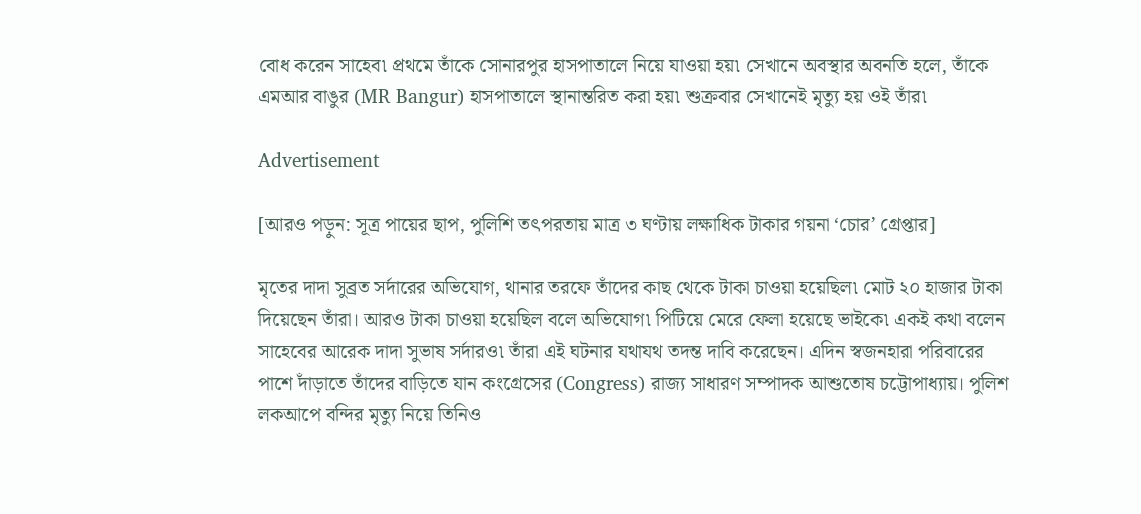বোধ করেন সাহেব৷ প্রথমে তাঁকে সোনারপুর হাসপাতালে নিয়ে যাওয়া হয়৷ সেখানে অবস্থার অবনতি হলে, তাঁকে এমআর বাঙুর (MR Bangur) হাসপাতালে স্থানান্তরিত করা হয়৷ শুক্রবার সেখানেই মৃত্যু হয় ওই তাঁর৷

Advertisement

[আরও পড়ুন: সূত্র পায়ের ছাপ, পুলিশি তৎপরতায় মাত্র ৩ ঘণ্টায় লক্ষাধিক টাকার গয়না ‘চোর’ গ্রেপ্তার]

মৃতের দাদা সুব্রত সর্দারের অভিযোগ, থানার তরফে তাঁদের কাছ থেকে টাকা চাওয়া হয়েছিল৷ মোট ২০ হাজার টাকা দিয়েছেন তাঁরা। আরও টাকা চাওয়া হয়েছিল বলে অভিযোগ৷ পিটিয়ে মেরে ফেলা হয়েছে ভাইকে৷ একই কথা বলেন সাহেবের আরেক দাদা সুভাষ সর্দারও৷ তাঁরা এই ঘটনার যথাযথ তদন্ত দাবি করেছেন। এদিন স্বজনহারা পরিবারের পাশে দাঁড়াতে তাঁদের বাড়িতে যান কংগ্রেসের (Congress) রাজ্য সাধারণ সম্পাদক আশুতোষ চট্টোপাধ্যায়। পুলিশ লকআপে বন্দির মৃত্যু নিয়ে তিনিও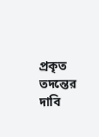প্রকৃত তদন্তের দাবি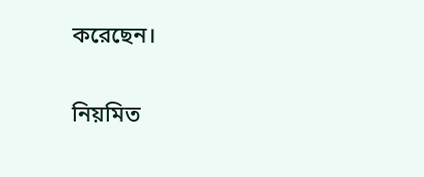করেছেন।

নিয়মিত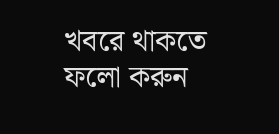খবরে থাকতে ফলো করুন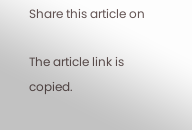Share this article on

The article link is copied.